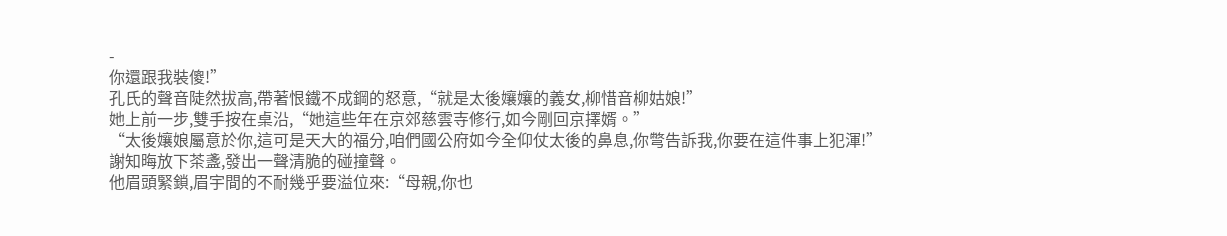-
你還跟我裝傻!”
孔氏的聲音陡然拔高,帶著恨鐵不成鋼的怒意,“就是太後孃孃的義女,柳惜音柳姑娘!”
她上前一步,雙手按在桌沿,“她這些年在京郊慈雲寺修行,如今剛回京擇婿。”
“太後孃娘屬意於你,這可是天大的福分,咱們國公府如今全仰仗太後的鼻息,你彆告訴我,你要在這件事上犯渾!”
謝知晦放下茶盞,發出一聲清脆的碰撞聲。
他眉頭緊鎖,眉宇間的不耐幾乎要溢位來:“母親,你也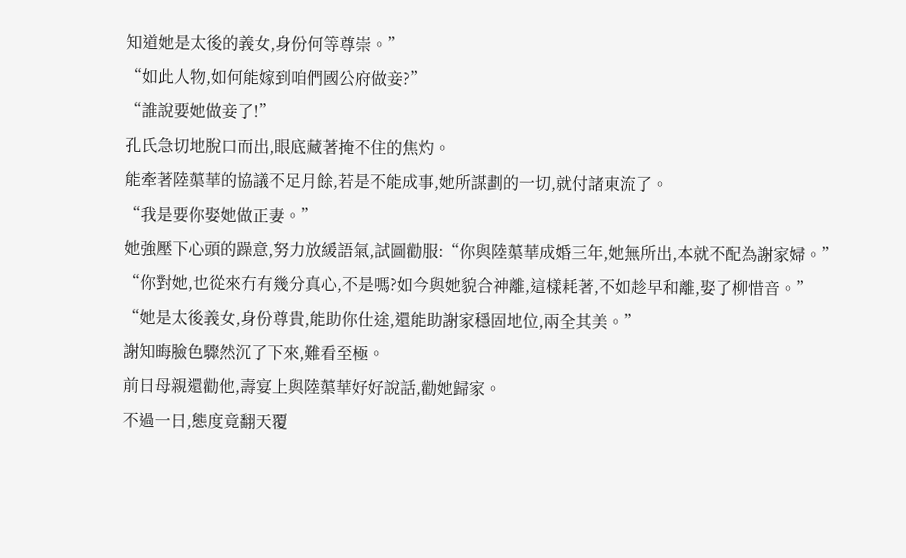知道她是太後的義女,身份何等尊崇。”
“如此人物,如何能嫁到咱們國公府做妾?”
“誰說要她做妾了!”
孔氏急切地脫口而出,眼底藏著掩不住的焦灼。
能牽著陸蕖華的協議不足月餘,若是不能成事,她所謀劃的一切,就付諸東流了。
“我是要你娶她做正妻。”
她強壓下心頭的躁意,努力放緩語氣,試圖勸服:“你與陸蕖華成婚三年,她無所出,本就不配為謝家婦。”
“你對她,也從來冇有幾分真心,不是嗎?如今與她貌合神離,這樣耗著,不如趁早和離,娶了柳惜音。”
“她是太後義女,身份尊貴,能助你仕途,還能助謝家穩固地位,兩全其美。”
謝知晦臉色驟然沉了下來,難看至極。
前日母親還勸他,壽宴上與陸蕖華好好說話,勸她歸家。
不過一日,態度竟翻天覆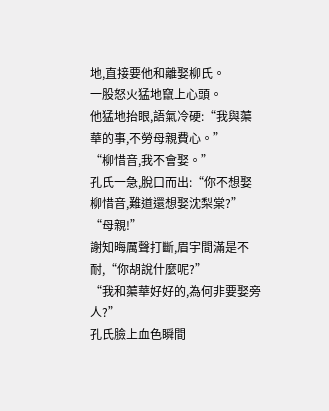地,直接要他和離娶柳氏。
一股怒火猛地竄上心頭。
他猛地抬眼,語氣冷硬:“我與蕖華的事,不勞母親費心。”
“柳惜音,我不會娶。”
孔氏一急,脫口而出:“你不想娶柳惜音,難道還想娶沈梨棠?”
“母親!”
謝知晦厲聲打斷,眉宇間滿是不耐,“你胡說什麼呢?”
“我和蕖華好好的,為何非要娶旁人?”
孔氏臉上血色瞬間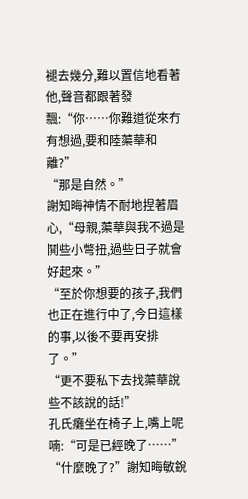褪去幾分,難以置信地看著他,聲音都跟著發飄:“你……你難道從來冇有想過,要和陸蕖華和離?”
“那是自然。”
謝知晦神情不耐地捏著眉心,“母親,蕖華與我不過是鬨些小彆扭,過些日子就會好起來。”
“至於你想要的孩子,我們也正在進行中了,今日這樣的事,以後不要再安排了。”
“更不要私下去找蕖華說些不該說的話!”
孔氏癱坐在椅子上,嘴上呢喃:“可是已經晚了……”
“什麼晚了?”謝知晦敏銳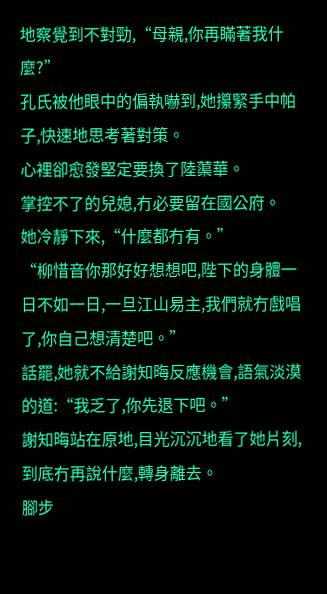地察覺到不對勁,“母親,你再瞞著我什麼?”
孔氏被他眼中的偏執嚇到,她攥緊手中帕子,快速地思考著對策。
心裡卻愈發堅定要換了陸蕖華。
掌控不了的兒媳,冇必要留在國公府。
她冷靜下來,“什麼都冇有。”
“柳惜音你那好好想想吧,陛下的身體一日不如一日,一旦江山易主,我們就冇戲唱了,你自己想清楚吧。”
話罷,她就不給謝知晦反應機會,語氣淡漠的道:“我乏了,你先退下吧。”
謝知晦站在原地,目光沉沉地看了她片刻,到底冇再說什麼,轉身離去。
腳步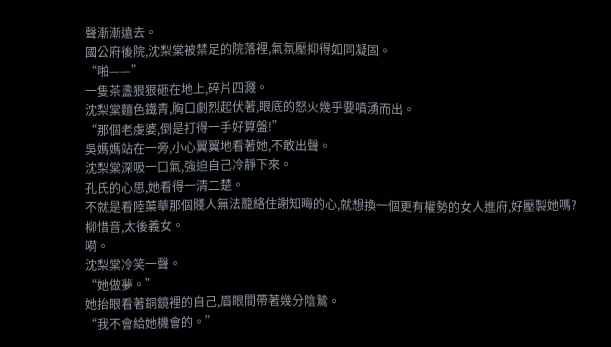聲漸漸遠去。
國公府後院,沈梨棠被禁足的院落裡,氣氛壓抑得如同凝固。
“啪——”
一隻茶盞狠狠砸在地上,碎片四濺。
沈梨棠麵色鐵青,胸口劇烈起伏著,眼底的怒火幾乎要噴湧而出。
“那個老虔婆,倒是打得一手好算盤!”
吳媽媽站在一旁,小心翼翼地看著她,不敢出聲。
沈梨棠深吸一口氣,強迫自己冷靜下來。
孔氏的心思,她看得一清二楚。
不就是看陸蕖華那個賤人無法籠絡住謝知晦的心,就想換一個更有權勢的女人進府,好壓製她嗎?
柳惜音,太後義女。
嗬。
沈梨棠冷笑一聲。
“她做夢。”
她抬眼看著銅鏡裡的自己,眉眼間帶著幾分陰鷙。
“我不會給她機會的。”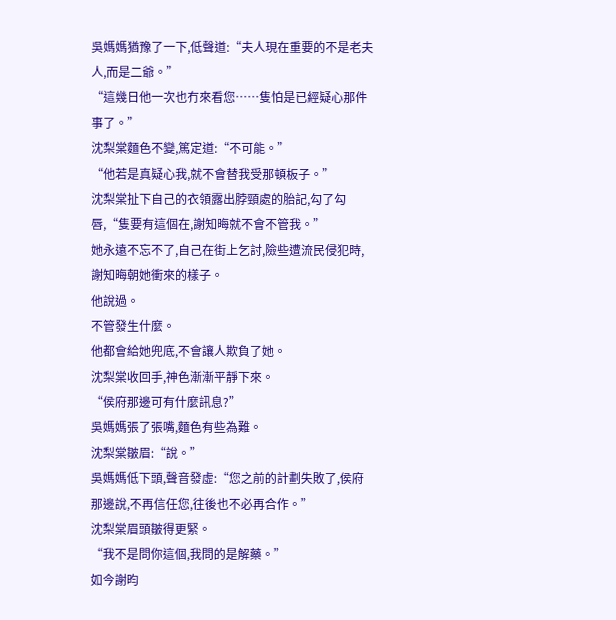吳媽媽猶豫了一下,低聲道:“夫人現在重要的不是老夫人,而是二爺。”
“這幾日他一次也冇來看您……隻怕是已經疑心那件事了。”
沈梨棠麵色不變,篤定道:“不可能。”
“他若是真疑心我,就不會替我受那頓板子。”
沈梨棠扯下自己的衣領露出脖頸處的胎記,勾了勾唇,“隻要有這個在,謝知晦就不會不管我。”
她永遠不忘不了,自己在街上乞討,險些遭流民侵犯時,謝知晦朝她衝來的樣子。
他說過。
不管發生什麼。
他都會給她兜底,不會讓人欺負了她。
沈梨棠收回手,神色漸漸平靜下來。
“侯府那邊可有什麼訊息?”
吳媽媽張了張嘴,麵色有些為難。
沈梨棠皺眉:“說。”
吳媽媽低下頭,聲音發虛:“您之前的計劃失敗了,侯府那邊說,不再信任您,往後也不必再合作。”
沈梨棠眉頭皺得更緊。
“我不是問你這個,我問的是解藥。”
如今謝昀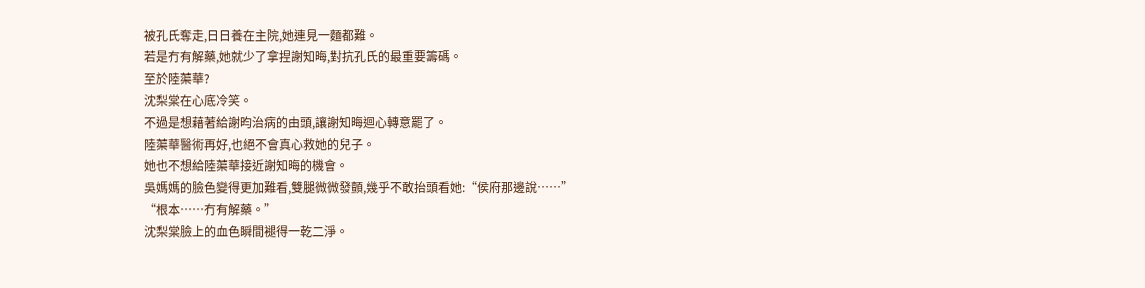被孔氏奪走,日日養在主院,她連見一麵都難。
若是冇有解藥,她就少了拿捏謝知晦,對抗孔氏的最重要籌碼。
至於陸蕖華?
沈梨棠在心底冷笑。
不過是想藉著給謝昀治病的由頭,讓謝知晦迴心轉意罷了。
陸蕖華醫術再好,也絕不會真心救她的兒子。
她也不想給陸蕖華接近謝知晦的機會。
吳媽媽的臉色變得更加難看,雙腿微微發顫,幾乎不敢抬頭看她:“侯府那邊說……”
“根本……冇有解藥。”
沈梨棠臉上的血色瞬間褪得一乾二淨。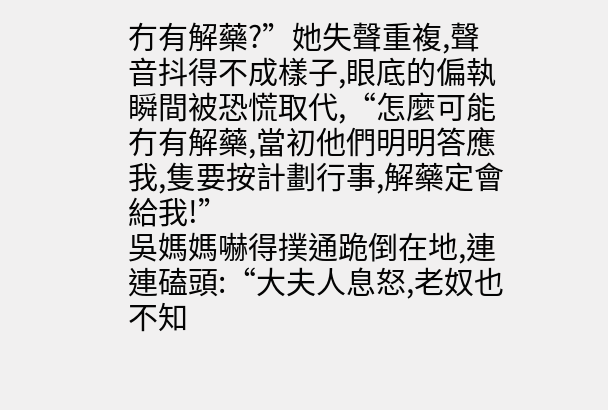冇有解藥?”她失聲重複,聲音抖得不成樣子,眼底的偏執瞬間被恐慌取代,“怎麼可能冇有解藥,當初他們明明答應我,隻要按計劃行事,解藥定會給我!”
吳媽媽嚇得撲通跪倒在地,連連磕頭:“大夫人息怒,老奴也不知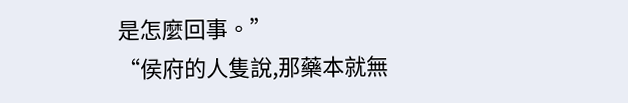是怎麼回事。”
“侯府的人隻說,那藥本就無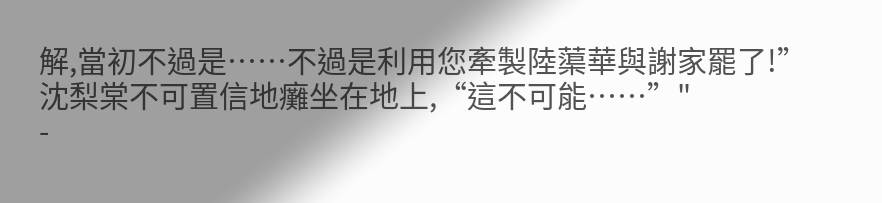解,當初不過是……不過是利用您牽製陸蕖華與謝家罷了!”
沈梨棠不可置信地癱坐在地上,“這不可能……”"
-